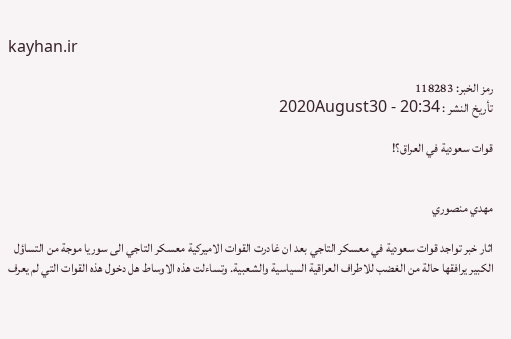kayhan.ir

رمز الخبر: 118283
تأريخ النشر : 2020August30 - 20:34

قوات سعودية في العراق؟!


مهدي منصوري

اثار خبر تواجد قوات سعودية في معسكر التاجي بعد ان غادرت القوات الاميركية معسكر التاجي الى سوريا موجة من التساؤل الكبير يرافقها حالة من الغضب للاطراف العراقية السياسية والشعبية. وتساءلت هذه الاوساط هل دخول هذه القوات التي لم يعرف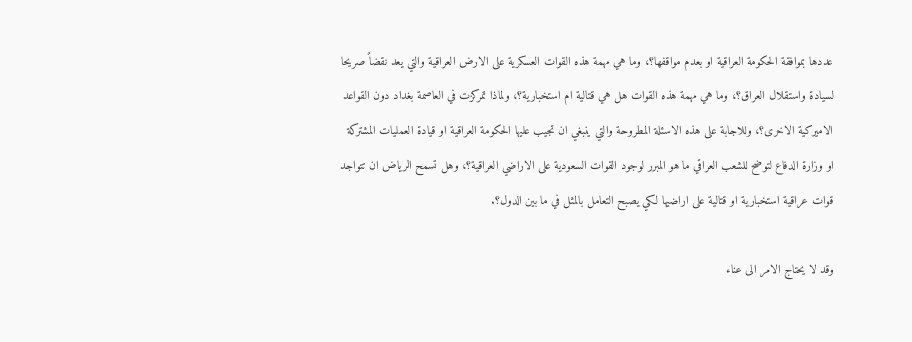عددها بموافقة الحكومة العراقية او بعدم مواقفها؟، وما هي مهمة هذه القوات العسكرية على الارض العراقية والتي يعد نقضاً صريحا لسيادة واستقلال العراق؟، وما هي مهمة هذه القوات هل هي قتالية ام استخبارية؟، ولماذا تمركزت في العاصمة بغداد دون القواعد الاميركية الاخرى؟، وللاجابة على هذه الاسئلة المطروحة والتي ينبغي ان تجيب عليها الحكومة العراقية او قيادة العمليات المشتركة او وزارة الدفاع لتوضح للشعب العراقي ما هو المبرر لوجود القوات السعودية على الاراضي العراقية؟، وهل تسمح الرياض ان تتواجد قوات عراقية استخبارية او قتالية على اراضيها لكي يصبح التعامل بالمثل في ما بين الدول؟.

وقد لا يحتاج الامر الى عناء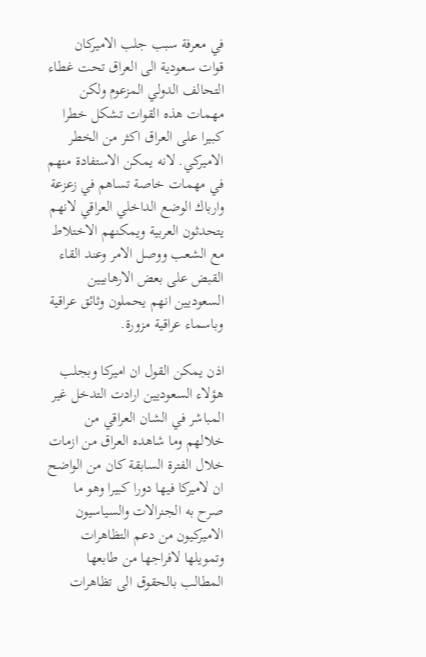في معرفة سبب جلب الاميركان قوات سعودية الى العراق تحت غطاء التحالف الدولي المزعوم ولكن مهمات هذه القوات تشكل خطرا كبيرا على العراق اكثر من الخطر الاميركي. لانه يمكن الاستفادة منهم في مهمات خاصة تساهم في زعزعة وارباك الوضع الداخلي العراقي لانهم يتحدثون العربية ويمكنهم الاختلاط مع الشعب ووصل الامر وعند القاء القبض على بعض الارهابيين السعوديين انهم يحملون وثائق عراقية وباسماء عراقية مزورة.

اذن يمكن القول ان اميركا وبجلب هؤلاء السعوديين ارادت التدخل غير المباشر في الشان العراقي من خلالهم وما شاهده العراق من ازمات خلال الفترة السابقة كان من الواضح ان لاميركا فيها دورا كبيرا وهو ما صرح به الجنرالات والسياسيون الاميركيون من دعم التظاهرات وتمويلها لافراجها من طابعها المطالب بالحقوق الى تظاهرات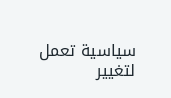سياسية تعمل لتغيير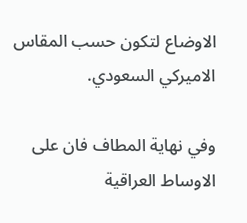الاوضاع لتكون حسب المقاس الاميركي السعودي.

وفي نهاية المطاف فان على الاوساط العراقية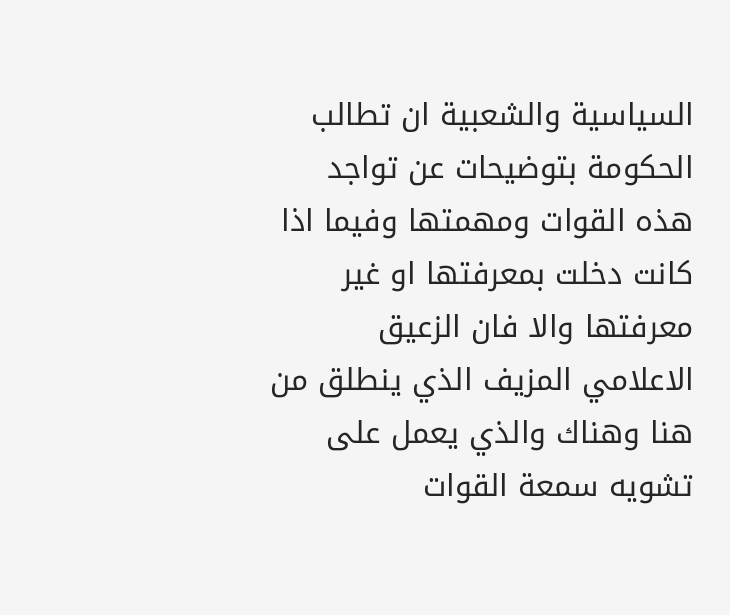السياسية والشعبية ان تطالب الحكومة بتوضيحات عن تواجد هذه القوات ومهمتها وفيما اذا كانت دخلت بمعرفتها او غير معرفتها والا فان الزعيق الاعلامي المزيف الذي ينطلق من هنا وهناك والذي يعمل على تشويه سمعة القوات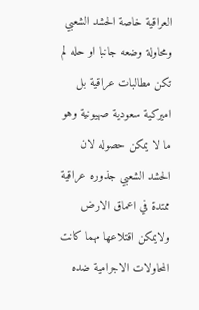العراقية خاصة الحشد الشعبي ومحاولة وضعه جانبا او حله لم تكن مطالبات عراقية بل اميركية سعودية صهيونية وهو ما لا يمكن حصوله لان الحشد الشعبي جذوره عراقية ممتدة في اعماق الارض ولايمكن اقتلاعها مهما كانت المحاولات الاجرامية ضده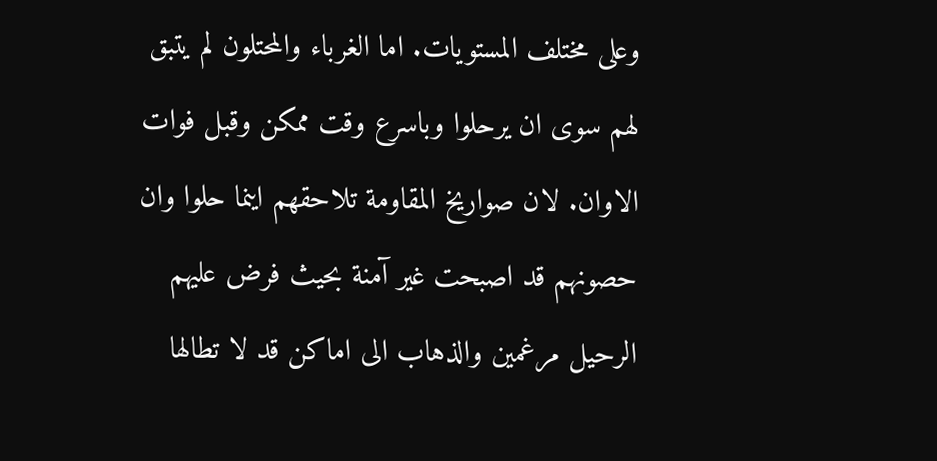وعلى مختلف المستويات. اما الغرباء والمحتلون لم يتبق لهم سوى ان يرحلوا وباسرع وقت ممكن وقبل فوات الاوان. لان صواريخ المقاومة تلاحقهم اينما حلوا وان حصونهم قد اصبحت غير آمنة بحيث فرض عليهم الرحيل مرغمين والذهاب الى اماكن قد لا تطالها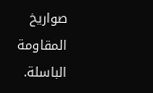صواريخ المقاومة الباسلة.